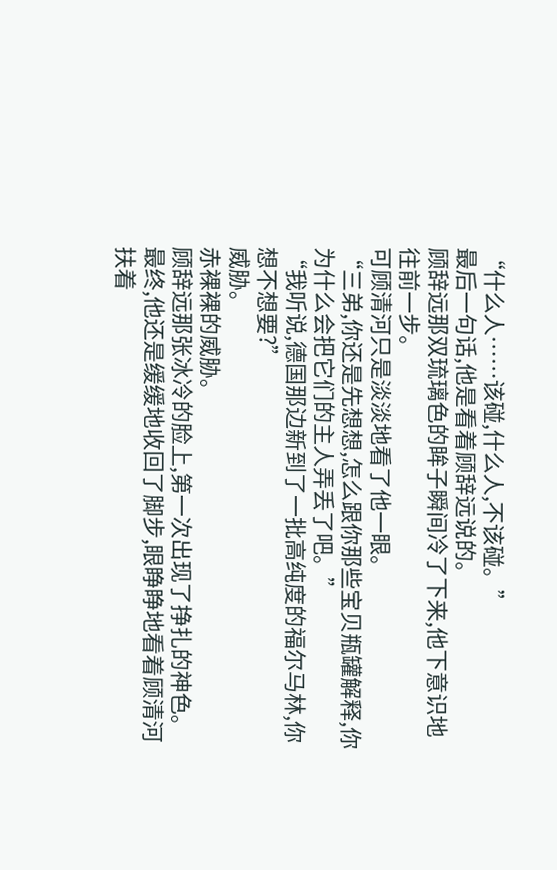“什么人……该碰,什么人,不该碰。”
最后一句话,他是看着顾辞远说的。
顾辞远那双琉璃色的眸子瞬间冷了下来,他下意识地往前一步。
可顾清河只是淡淡地看了他一眼。
“三弟,你还是先想想,怎么跟你那些宝贝瓶罐解释,你为什么会把它们的主人弄丢了吧。”
“我听说,德国那边新到了一批高纯度的福尔马林,你想不想要?”
威胁。
赤裸裸的威胁。
顾辞远那张冰冷的脸上,第一次出现了挣扎的神色。
最终,他还是缓缓地收回了脚步,眼睁睁地看着顾清河扶着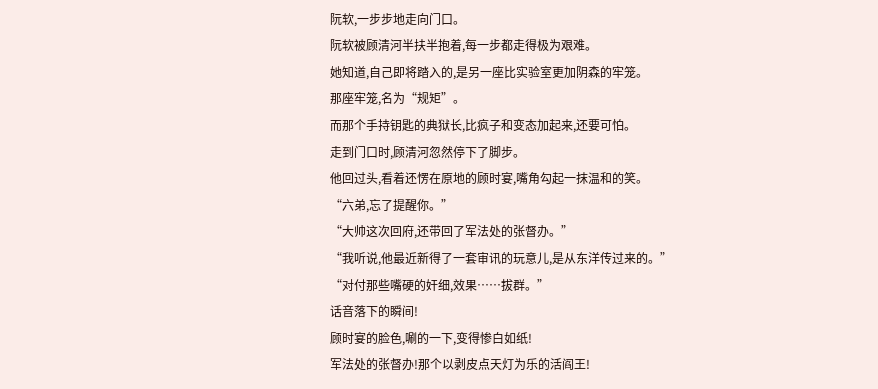阮软,一步步地走向门口。
阮软被顾清河半扶半抱着,每一步都走得极为艰难。
她知道,自己即将踏入的,是另一座比实验室更加阴森的牢笼。
那座牢笼,名为“规矩”。
而那个手持钥匙的典狱长,比疯子和变态加起来,还要可怕。
走到门口时,顾清河忽然停下了脚步。
他回过头,看着还愣在原地的顾时宴,嘴角勾起一抹温和的笑。
“六弟,忘了提醒你。”
“大帅这次回府,还带回了军法处的张督办。”
“我听说,他最近新得了一套审讯的玩意儿,是从东洋传过来的。”
“对付那些嘴硬的奸细,效果……拔群。”
话音落下的瞬间!
顾时宴的脸色,唰的一下,变得惨白如纸!
军法处的张督办!那个以剥皮点天灯为乐的活阎王!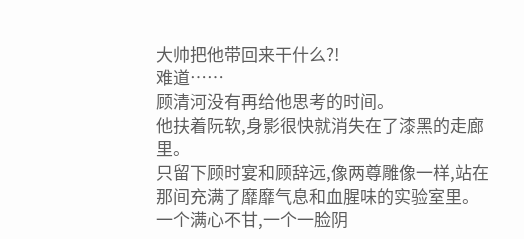大帅把他带回来干什么?!
难道……
顾清河没有再给他思考的时间。
他扶着阮软,身影很快就消失在了漆黑的走廊里。
只留下顾时宴和顾辞远,像两尊雕像一样,站在那间充满了靡靡气息和血腥味的实验室里。
一个满心不甘,一个一脸阴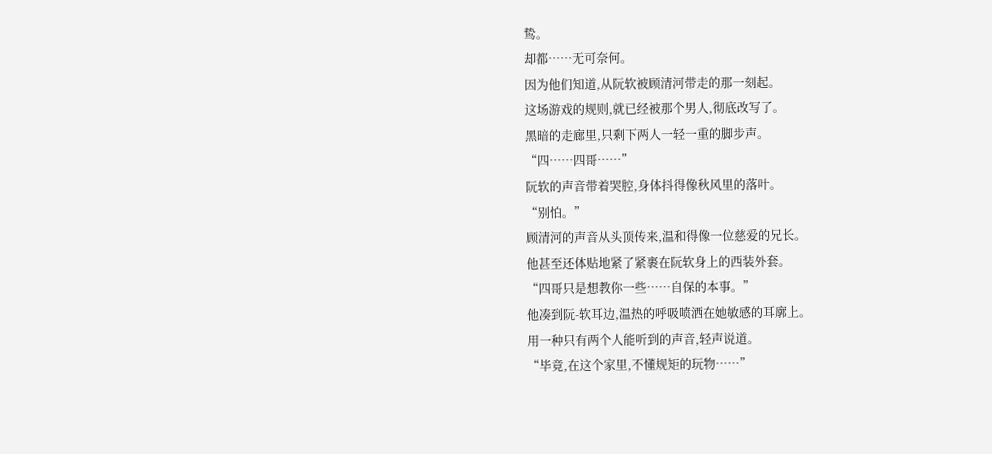鸷。
却都……无可奈何。
因为他们知道,从阮软被顾清河带走的那一刻起。
这场游戏的规则,就已经被那个男人,彻底改写了。
黑暗的走廊里,只剩下两人一轻一重的脚步声。
“四……四哥……”
阮软的声音带着哭腔,身体抖得像秋风里的落叶。
“别怕。”
顾清河的声音从头顶传来,温和得像一位慈爱的兄长。
他甚至还体贴地紧了紧裹在阮软身上的西装外套。
“四哥只是想教你一些……自保的本事。”
他凑到阮-软耳边,温热的呼吸喷洒在她敏感的耳廓上。
用一种只有两个人能听到的声音,轻声说道。
“毕竟,在这个家里,不懂规矩的玩物……”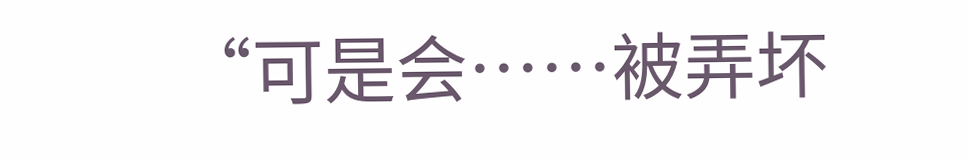“可是会……被弄坏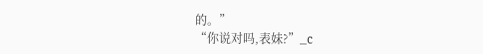的。”
“你说对吗,表妹?”_c